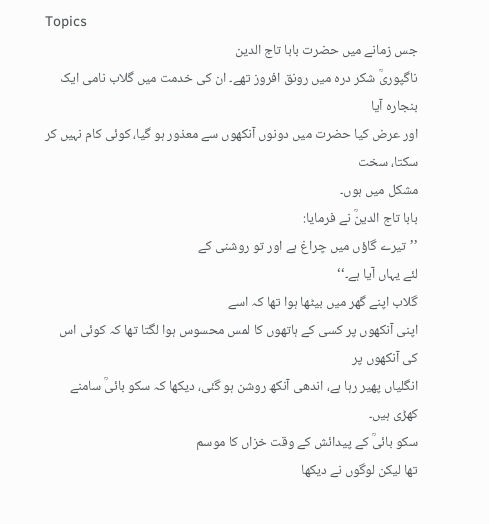Topics
جس زمانے میں حضرت بابا تاج الدین
ناگپوریؒ شکر درہ میں رونق افروز تھے۔ ان کی خدمت میں گلاب نامی ایک بنجارہ آیا
اور عرض کیا حضرت میں دونوں آنکھوں سے معذور ہو گیا، کوئی کام نہیں کر سکتا، سخت
مشکل میں ہوں۔
بابا تاج الدینؒ نے فرمایا:
’’تیرے گاؤں میں چراغ ہے اور تو روشنی کے
لئے یہاں آیا ہے۔‘‘
گلاب اپنے گھر میں بیٹھا ہوا تھا کہ اسے
اپنی آنکھوں پر کسی کے ہاتھوں کا لمس محسوس ہوا لگتا تھا کہ کوئی اس کی آنکھوں پر
انگلیاں پھیر رہا ہے، اندھی آنکھ روشن ہو گئی، دیکھا کہ سکو بائیؒ سامنے کھڑی ہیں۔
سکو بائیؒ کے پیدائش کے وقت خزاں کا موسم
تھا لیکن لوگوں نے دیکھا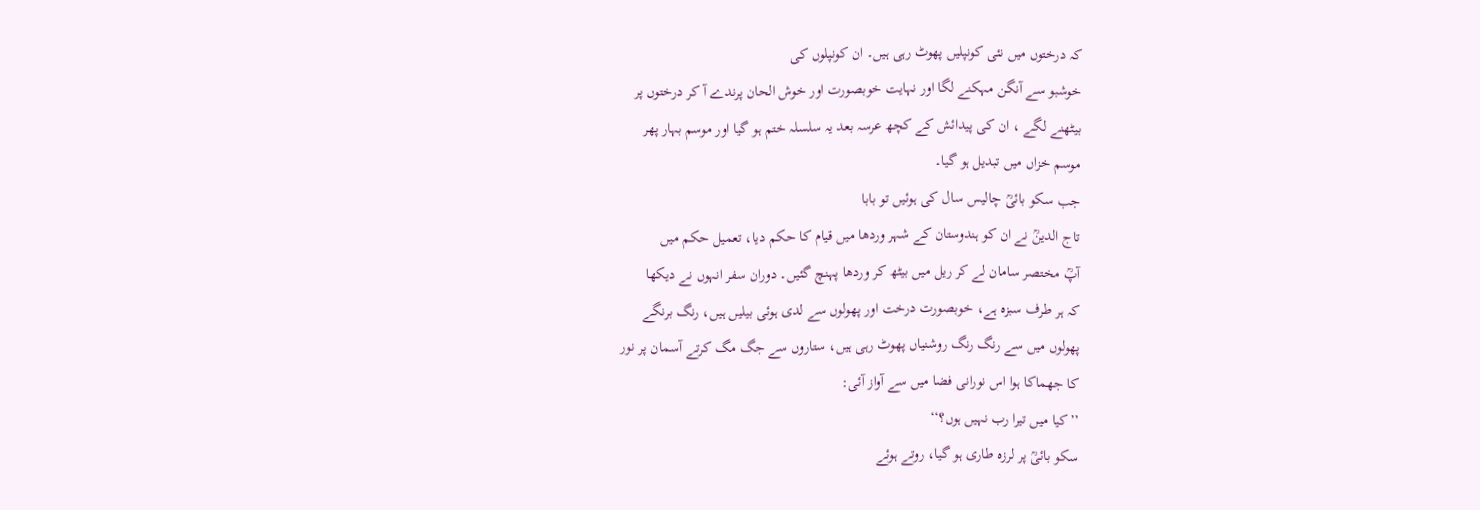کہ درختوں میں نئی کونپلیں پھوٹ رہی ہیں۔ ان کونپلوں کی
خوشبو سے آنگن مہکنے لگا اور نہایت خوبصورت اور خوش الحان پرندے آ کر درختوں پر
بیٹھنے لگے ، ان کی پیدائش کے کچھ عرسہ بعد یہ سلسلہ ختم ہو گیا اور موسم بہار پھر
موسم خزاں میں تبدیل ہو گیا۔
جب سکو بائیؒ چالیس سال کی ہوئیں تو بابا
تاج الدینؒ نے ان کو ہندوستان کے شہر وردھا میں قیام کا حکم دیا، تعمیل حکم میں
آپؒ مختصر سامان لے کر ریل میں بیٹھ کر وردھا پہنچ گئیں۔ دوران سفر انہوں نے دیکھا
کہ ہر طرف سبزہ ہے، خوبصورت درخت اور پھولوں سے لدی ہوئی بیلیں ہیں، رنگ برنگے
پھولوں میں سے رنگ رنگ روشنیاں پھوٹ رہی ہیں، ستاروں سے جگ مگ کرتے آسمان پر نور
کا جھماکا ہوا اس نورانی فضا میں سے آواز آئی:
’’کیا میں تیرا رب نہیں ہوں؟‘‘
سکو بائیؒ پر لرزہ طاری ہو گیا، روتے ہوئے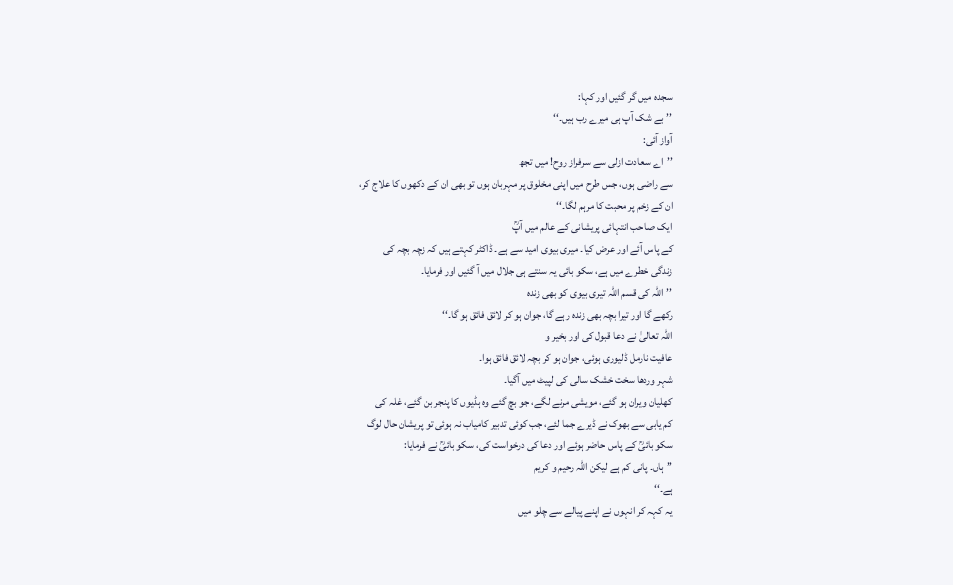سجدہ میں گر گئیں اور کہا:
’’بے شک آپ ہی میرے رب ہیں۔‘‘
آواز آئی:
’’اے سعادت ازلی سے سرفراز روح! میں تجھ
سے راضی ہوں، جس طرح میں اپنی مخلوق پر مہربان ہوں تو بھی ان کے دکھوں کا علاج کر،
ان کے زخم پر محبت کا مرہم لگا۔‘‘
ایک صاحب انتہائی پریشانی کے عالم میں آپؒ
کے پاس آئے اور عرض کیا۔ میری بیوی امید سے ہے۔ ڈاکٹر کہتے ہیں کہ زچہ بچہ کی
زندگی خطرے میں ہے، سکو بائی یہ سنتے ہی جلال میں آ گئیں اور فرمایا۔
’’اللہ کی قسم اللہ تیری بیوی کو بھی زندہ
رکھے گا اور تیرا بچہ بھی زندہ رہے گا، جوان ہو کر لائق فائق ہو گا۔‘‘
اللہ تعالیٰ نے دعا قبول کی اور بخیر و
عافیت نارمل ڈلیوری ہوئی، جوان ہو کر بچہ لائق فائق ہوا۔
شہر وردھا سخت خشک سالی کی لپیٹ میں آگیا۔
کھلیان ویران ہو گئے، مویشی مرنے لگے، جو بچ گئے وہ ہڈیوں کا پنجر بن گئے، غلہ کی
کم یابی سے بھوک نے ڈیرے جما لئے، جب کوئی تدبیر کامیاب نہ ہوئی تو پریشان حال لوگ
سکو بائیؒ کے پاس حاضر ہوئے اور دعا کی درخواست کی، سکو بائیؒ نے فرمایا:
’’ہاں۔ پانی کم ہے لیکن اللہ رحیم و کریم
ہے۔‘‘
یہ کہہ کر انہوں نے اپنے پیالے سے چلو میں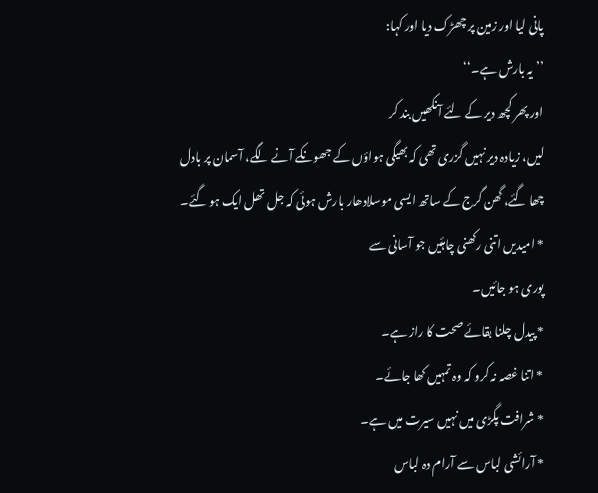پانی لیا اور زمین پر چھڑک دیا اور کہا:
’’یہ بارش ہے۔‘‘
اور پھر کچھ دیر کے لئے آنکھیں بند کر
لیں، زیادہ دیر نہیں گزری تھی کہ بھیگی ہواؤں کے جھونکے آنے لگے، آسمان پر بادل
چھا گئے، گھن گرج کے ساتھ ایسی موسلادھار بارش ہوئی کہ جل تھل ایک ہو گئے۔
* امیدیں اتنی رکھنی چاہئیں جو آسانی سے
پوری ہو جائیں۔
* پیدل چلنا بقائے صحت کا راز ہے۔
* اتنا غصہ نہ کرو کہ وہ تمہیں کھا جائے۔
* شرافت پگڑی میں نہیں سیرت میں ہے۔
* آرائشی لباس سے آرام دہ لباس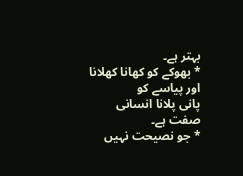بہتر ہے۔
* بھوکے کو کھانا کھلانا اور پیاسے کو
پانی پلانا انسانی صفت ہے۔
* جو نصیحت نہیں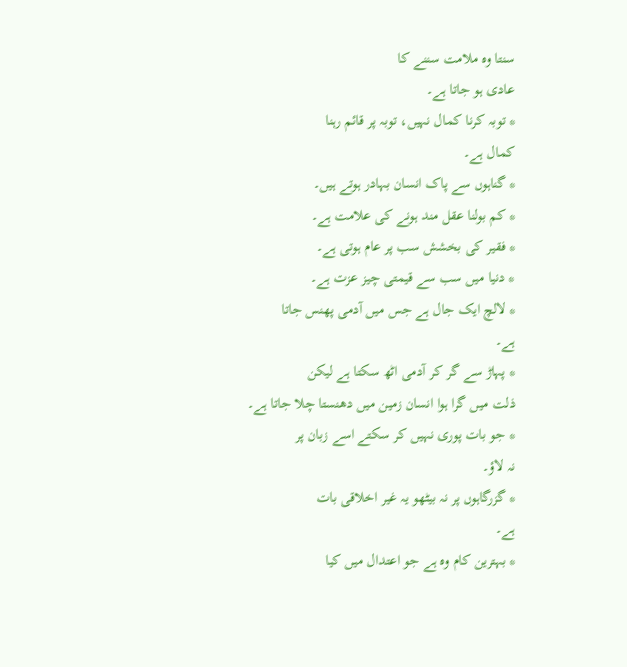سنتا وہ ملامت سننے کا
عادی ہو جاتا ہے۔
* توبہ کرنا کمال نہیں، توبہ پر قائم رہنا
کمال ہے۔
* گناہوں سے پاک انسان بہادر ہوتے ہیں۔
* کم بولنا عقل مند ہونے کی علامت ہے۔
* فقیر کی بخشش سب پر عام ہوتی ہے۔
* دنیا میں سب سے قیمتی چیز عزت ہے۔
* لالچ ایک جال ہے جس میں آدمی پھنس جاتا
ہے۔
* پہاڑ سے گر کر آدمی اٹھ سکتا ہے لیکن
ذلت میں گرا ہوا انسان زمین میں دھنستا چلا جاتا ہے۔
* جو بات پوری نہیں کر سکتے اسے زبان پر
نہ لاؤ۔
* گزرگاہوں پر نہ بیٹھو یہ غیر اخلاقی بات
ہے۔
* بہترین کام وہ ہے جو اعتدال میں کیا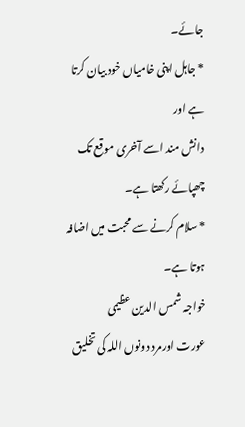جائے۔
* جاہل اپنی خامیاں خود بیان کرتا ہے اور
دانش مند اسے آخری موقع تک چھپائے رکھتا ہے۔
* سلام کرنے سے محبت میں اضافہ ہوتا ہے۔
خواجہ شمس الدین عظیمی
عورت اورمرد دونوں اللہ کی تخلیق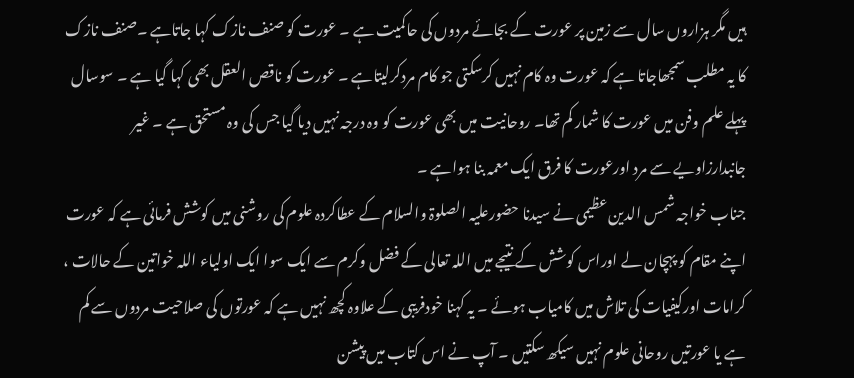ہیں مگر ہزاروں سال سے زمین پر عورت کے بجائے مردوں کی حاکمیت ہے ۔ عورت کو صنف نازک کہا جاتاہے ۔صنف نازک کا یہ مطلب سمجھاجاتا ہے کہ عورت وہ کام نہیں کرسکتی جو کام مردکرلیتاہے ۔ عورت کو ناقص العقل بھی کہا گیا ہے ۔ سوسال پہلے علم وفن میں عورت کا شمار کم تھا۔ روحانیت میں بھی عورت کو وہ درجہ نہیں دیا گیا جس کی وہ مستحق ہے ۔ غیر جانبدارزاویے سے مرد اورعورت کا فرق ایک معمہ بنا ہواہے ۔
جناب خواجہ شمس الدین عظیمی نے سیدنا حضورعلیہ الصلوۃ والسلام کے عطاکردہ علوم کی روشنی میں کوشش فرمائی ہے کہ عورت اپنے مقام کو پہچان لے اوراس کوشش کے نتیجے میں اللہ تعالی کے فضل وکرم سے ایک سوا ایک اولیاء اللہ خواتین کے حالات ، کرامات اورکیفیات کی تلاش میں کامیاب ہوئے ۔ یہ کہنا خودفریبی کے علاوہ کچھ نہیں ہے کہ عورتوں کی صلاحیت مردوں سے کم ہے یا عورتیں روحانی علوم نہیں سیکھ سکتیں ۔ آپ نے اس کتاب میں پیشن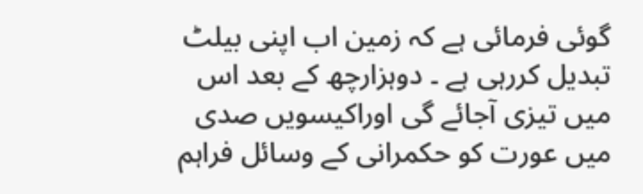گوئی فرمائی ہے کہ زمین اب اپنی بیلٹ تبدیل کررہی ہے ۔ دوہزارچھ کے بعد اس میں تیزی آجائے گی اوراکیسویں صدی میں عورت کو حکمرانی کے وسائل فراہم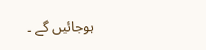ہوجائیں گے ۔